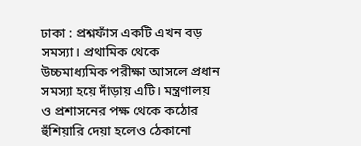ঢাকা : প্রশ্নফাঁস একটি এখন বড় সমস্যা। প্রথামিক থেকে উচ্চমাধ্যমিক পরীক্ষা আসলে প্রধান সমস্যা হয়ে দাঁড়ায় এটি। মন্ত্রণালয় ও প্রশাসনের পক্ষ থেকে কঠোর হুঁশিয়ারি দেয়া হলেও ঠেকানো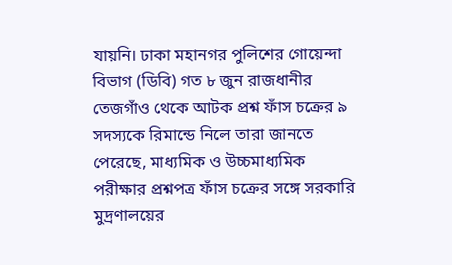যায়নি। ঢাকা মহানগর পুলিশের গোয়েন্দা বিভাগ (ডিবি) গত ৮ জুন রাজধানীর তেজগাঁও থেকে আটক প্রশ্ন ফাঁস চক্রের ৯ সদস্যকে রিমান্ডে নিলে তারা জানতে পেরেছে, মাধ্যমিক ও উচ্চমাধ্যমিক পরীক্ষার প্রশ্নপত্র ফাঁস চক্রের সঙ্গে সরকারি মুদ্রণালয়ের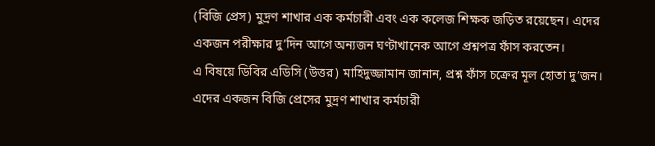(বিজি প্রেস) মুদ্রণ শাখার এক কর্মচারী এবং এক কলেজ শিক্ষক জড়িত রয়েছেন। এদের একজন পরীক্ষার দু’দিন আগে অন্যজন ঘণ্টাখানেক আগে প্রশ্নপত্র ফাঁস করতেন।
এ বিষয়ে ডিবির এডিসি (উত্তর) মাহিদুজ্জামান জানান, প্রশ্ন ফাঁস চক্রের মূল হোতা দু’জন। এদের একজন বিজি প্রেসের মুদ্রণ শাখার কর্মচারী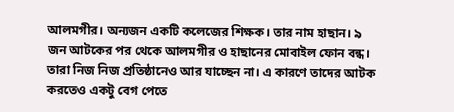আলমগীর। অন্যজন একটি কলেজের শিক্ষক। তার নাম হাছান। ৯ জন আটকের পর থেকে আলমগীর ও হাছানের মোবাইল ফোন বন্ধ। তারা নিজ নিজ প্রতিষ্ঠানেও আর যাচ্ছেন না। এ কারণে তাদের আটক করতেও একটু বেগ পেতে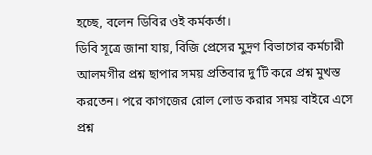হচ্ছে, বলেন ডিবির ওই কর্মকর্তা।
ডিবি সূত্রে জানা যায়, বিজি প্রেসের মুদ্রণ বিভাগের কর্মচারী আলমগীর প্রশ্ন ছাপার সময় প্রতিবার দু’টি করে প্রশ্ন মুখস্ত করতেন। পরে কাগজের রোল লোড করার সময় বাইরে এসে প্রশ্ন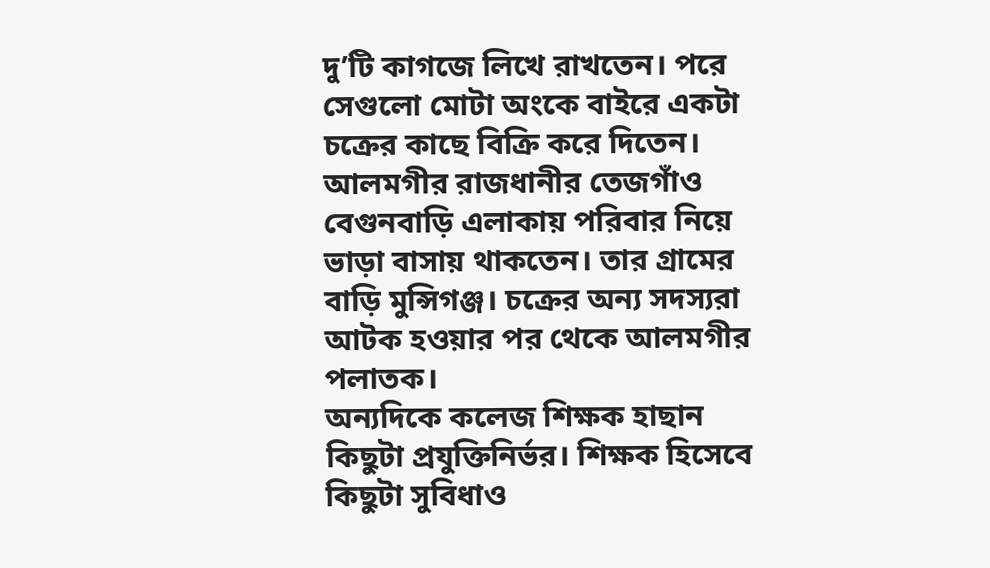দু’টি কাগজে লিখে রাখতেন। পরে সেগুলো মোটা অংকে বাইরে একটা চক্রের কাছে বিক্রি করে দিতেন। আলমগীর রাজধানীর তেজগাঁও বেগুনবাড়ি এলাকায় পরিবার নিয়ে ভাড়া বাসায় থাকতেন। তার গ্রামের বাড়ি মুন্সিগঞ্জ। চক্রের অন্য সদস্যরা আটক হওয়ার পর থেকে আলমগীর পলাতক।
অন্যদিকে কলেজ শিক্ষক হাছান কিছুটা প্রযুক্তিনির্ভর। শিক্ষক হিসেবে কিছুটা সুবিধাও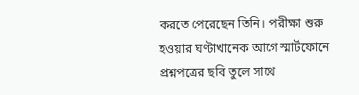করতে পেরেছেন তিনি। পরীক্ষা শুরু হওয়ার ঘণ্টাখানেক আগে স্মার্টফোনে প্রশ্নপত্রের ছবি তুলে সাথে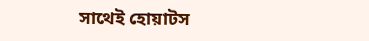সাথেই হোয়াটস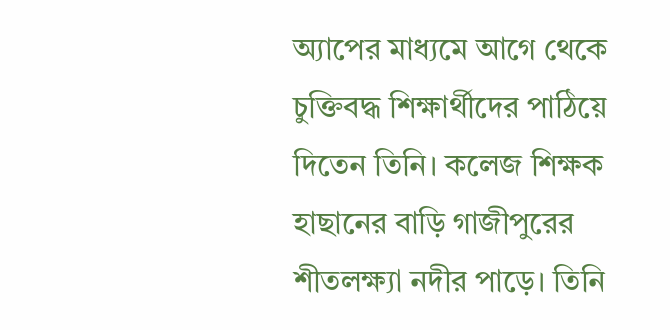অ্যাপের মাধ্যমে আগে থেকে চুক্তিবদ্ধ শিক্ষার্থীদের পাঠিয়ে দিতেন তিনি। কলেজ শিক্ষক হাছানের বাড়ি গাজীপুরের শীতলক্ষ্যা নদীর পাড়ে। তিনি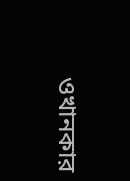ওখানকার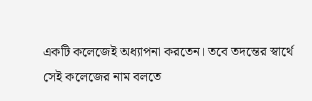একটি কলেজেই অধ্যাপনা করতেন। তবে তদন্তের স্বার্থে সেই কলেজের নাম বলতে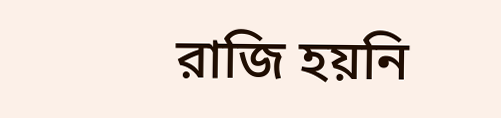রাজি হয়নি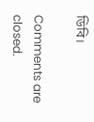ডিবি।

Comments are closed.